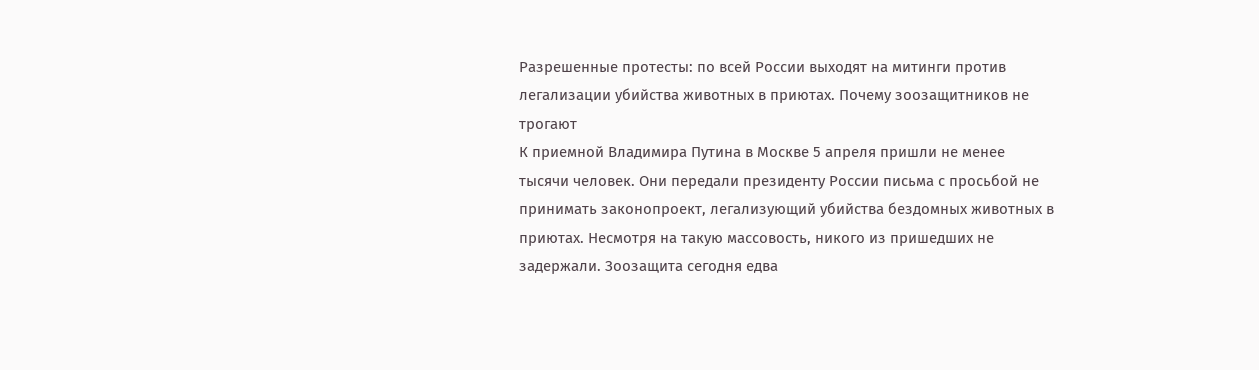Разрешенные протесты: по всей России выходят на митинги против легализации убийства животных в приютах. Почему зоозащитников не трогают
К приемной Владимира Путина в Москве 5 апреля пришли не менее тысячи человек. Они передали президенту России письма с просьбой не принимать законопроект, легализующий убийства бездомных животных в приютах. Несмотря на такую массовость, никого из пришедших не задержали. Зоозащита сегодня едва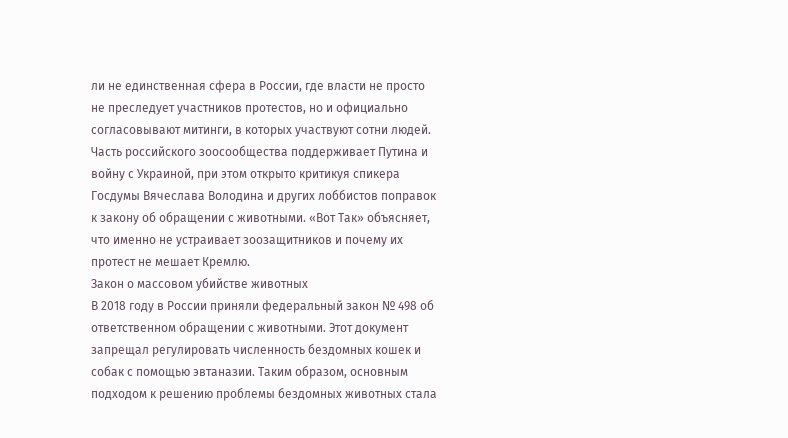ли не единственная сфера в России, где власти не просто не преследует участников протестов, но и официально согласовывают митинги, в которых участвуют сотни людей. Часть российского зоосообщества поддерживает Путина и войну с Украиной, при этом открыто критикуя спикера Госдумы Вячеслава Володина и других лоббистов поправок к закону об обращении с животными. «Вот Так» объясняет, что именно не устраивает зоозащитников и почему их протест не мешает Кремлю.
Закон о массовом убийстве животных
В 2018 году в России приняли федеральный закон № 498 об ответственном обращении с животными. Этот документ запрещал регулировать численность бездомных кошек и собак с помощью эвтаназии. Таким образом, основным подходом к решению проблемы бездомных животных стала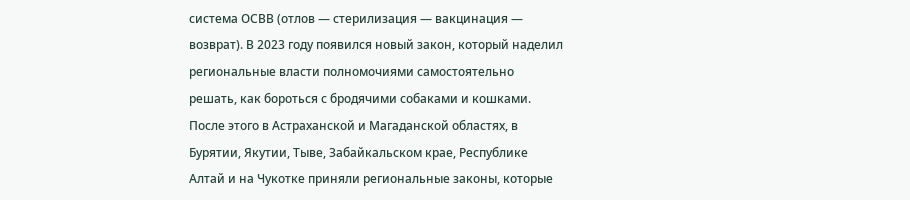система ОСВВ (отлов — стерилизация — вакцинация — возврат). В 2023 году появился новый закон, который наделил региональные власти полномочиями самостоятельно решать, как бороться с бродячими собаками и кошками. После этого в Астраханской и Магаданской областях, в Бурятии, Якутии, Тыве, Забайкальском крае, Республике Алтай и на Чукотке приняли региональные законы, которые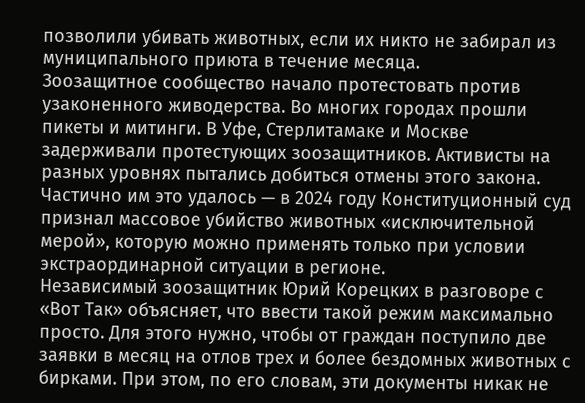позволили убивать животных, если их никто не забирал из муниципального приюта в течение месяца.
Зоозащитное сообщество начало протестовать против узаконенного живодерства. Во многих городах прошли пикеты и митинги. В Уфе, Стерлитамаке и Москве задерживали протестующих зоозащитников. Активисты на разных уровнях пытались добиться отмены этого закона. Частично им это удалось — в 2024 году Конституционный суд признал массовое убийство животных «исключительной мерой», которую можно применять только при условии экстраординарной ситуации в регионе.
Независимый зоозащитник Юрий Корецких в разговоре с «Вот Так» объясняет, что ввести такой режим максимально просто. Для этого нужно, чтобы от граждан поступило две заявки в месяц на отлов трех и более бездомных животных с бирками. При этом, по его словам, эти документы никак не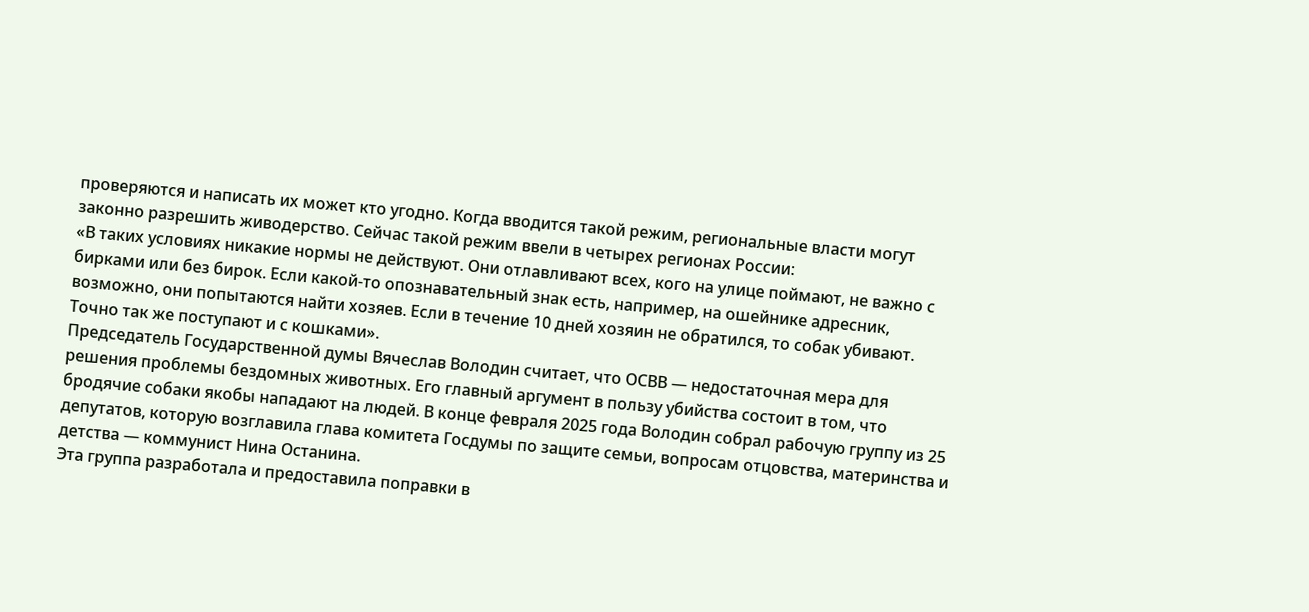проверяются и написать их может кто угодно. Когда вводится такой режим, региональные власти могут законно разрешить живодерство. Сейчас такой режим ввели в четырех регионах России:
«В таких условиях никакие нормы не действуют. Они отлавливают всех, кого на улице поймают, не важно с бирками или без бирок. Если какой-то опознавательный знак есть, например, на ошейнике адресник, возможно, они попытаются найти хозяев. Если в течение 10 дней хозяин не обратился, то собак убивают. Точно так же поступают и с кошками».
Председатель Государственной думы Вячеслав Володин считает, что ОСВВ — недостаточная мера для решения проблемы бездомных животных. Его главный аргумент в пользу убийства состоит в том, что бродячие собаки якобы нападают на людей. В конце февраля 2025 года Володин собрал рабочую группу из 25 депутатов, которую возглавила глава комитета Госдумы по защите семьи, вопросам отцовства, материнства и детства — коммунист Нина Останина.
Эта группа разработала и предоставила поправки в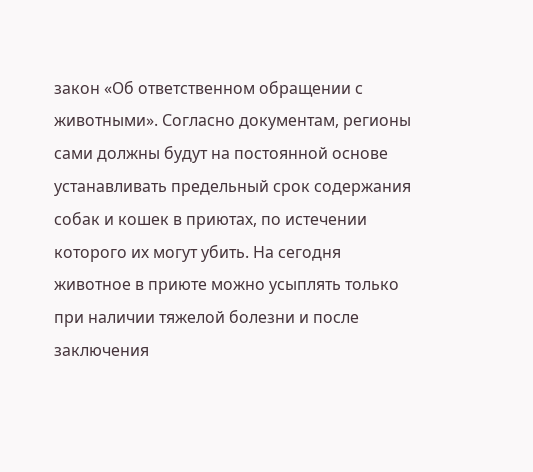закон «Об ответственном обращении с животными». Согласно документам, регионы сами должны будут на постоянной основе устанавливать предельный срок содержания собак и кошек в приютах, по истечении которого их могут убить. На сегодня животное в приюте можно усыплять только при наличии тяжелой болезни и после заключения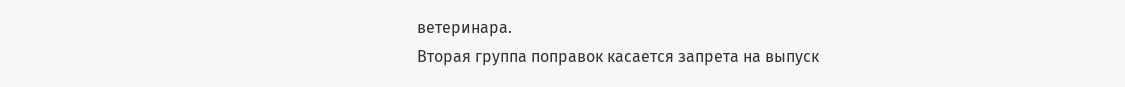ветеринара.
Вторая группа поправок касается запрета на выпуск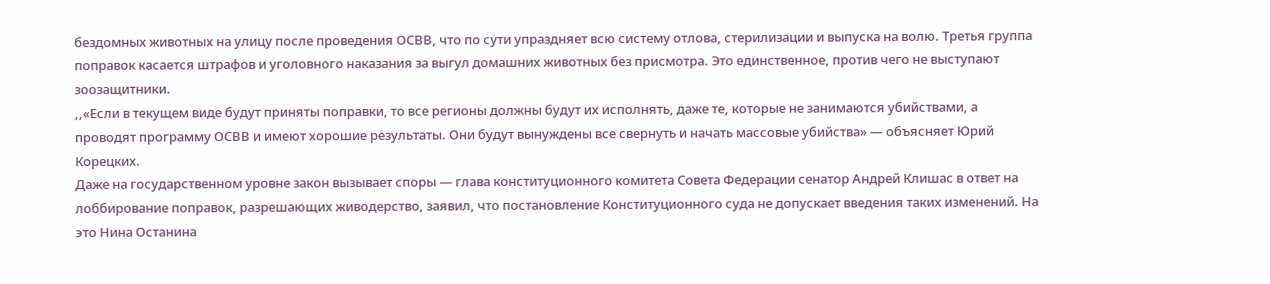бездомных животных на улицу после проведения ОСВВ, что по сути упраздняет всю систему отлова, стерилизации и выпуска на волю. Третья группа поправок касается штрафов и уголовного наказания за выгул домашних животных без присмотра. Это единственное, против чего не выступают зоозащитники.
,,«Если в текущем виде будут приняты поправки, то все регионы должны будут их исполнять, даже те, которые не занимаются убийствами, а проводят программу ОСВВ и имеют хорошие результаты. Они будут вынуждены все свернуть и начать массовые убийства» — объясняет Юрий Корецких.
Даже на государственном уровне закон вызывает споры — глава конституционного комитета Совета Федерации сенатор Андрей Клишас в ответ на лоббирование поправок, разрешающих живодерство, заявил, что постановление Конституционного суда не допускает введения таких изменений. На это Нина Останина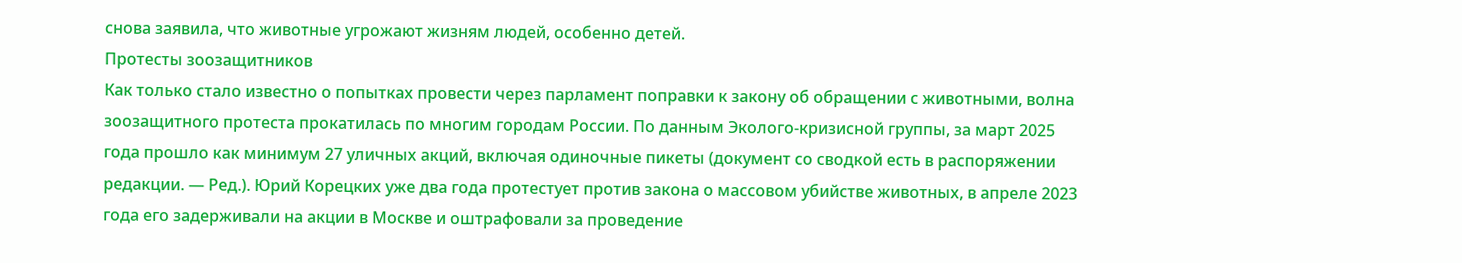снова заявила, что животные угрожают жизням людей, особенно детей.
Протесты зоозащитников
Как только стало известно о попытках провести через парламент поправки к закону об обращении с животными, волна зоозащитного протеста прокатилась по многим городам России. По данным Эколого-кризисной группы, за март 2025 года прошло как минимум 27 уличных акций, включая одиночные пикеты (документ со сводкой есть в распоряжении редакции. — Ред.). Юрий Корецких уже два года протестует против закона о массовом убийстве животных, в апреле 2023 года его задерживали на акции в Москве и оштрафовали за проведение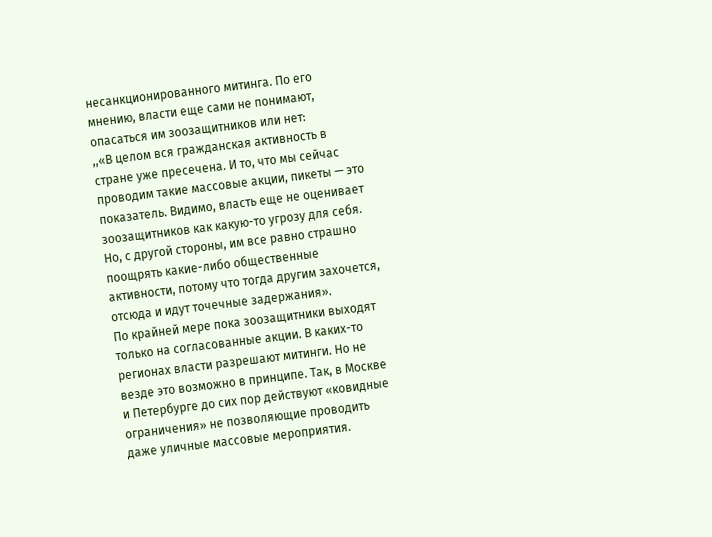несанкционированного митинга. По его мнению, власти еще сами не понимают, опасаться им зоозащитников или нет:
,,«В целом вся гражданская активность в стране уже пресечена. И то, что мы сейчас проводим такие массовые акции, пикеты — это показатель. Видимо, власть еще не оценивает зоозащитников как какую-то угрозу для себя. Но, с другой стороны, им все равно страшно поощрять какие-либо общественные активности, потому что тогда другим захочется, отсюда и идут точечные задержания».
По крайней мере пока зоозащитники выходят только на согласованные акции. В каких-то регионах власти разрешают митинги. Но не везде это возможно в принципе. Так, в Москве и Петербурге до сих пор действуют «ковидные ограничения» не позволяющие проводить даже уличные массовые мероприятия.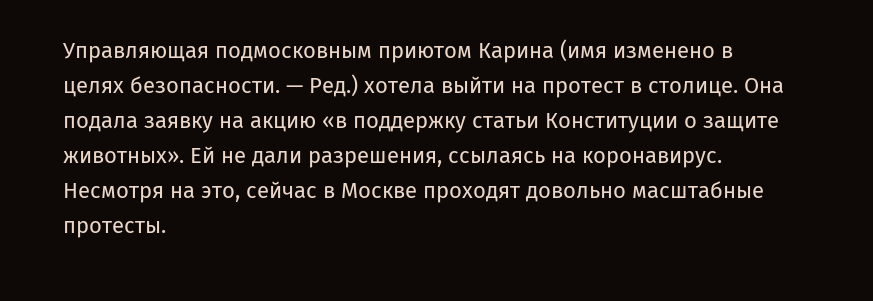Управляющая подмосковным приютом Карина (имя изменено в целях безопасности. — Ред.) хотела выйти на протест в столице. Она подала заявку на акцию «в поддержку статьи Конституции о защите животных». Ей не дали разрешения, ссылаясь на коронавирус.
Несмотря на это, сейчас в Москве проходят довольно масштабные протесты.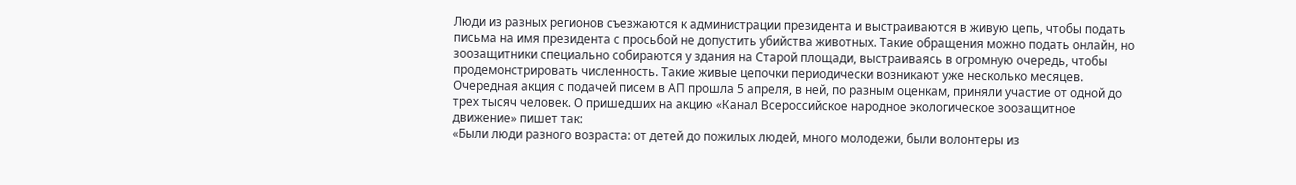Люди из разных регионов съезжаются к администрации президента и выстраиваются в живую цепь, чтобы подать письма на имя президента с просьбой не допустить убийства животных. Такие обращения можно подать онлайн, но зоозащитники специально собираются у здания на Старой площади, выстраиваясь в огромную очередь, чтобы продемонстрировать численность. Такие живые цепочки периодически возникают уже несколько месяцев. Очередная акция с подачей писем в АП прошла 5 апреля, в ней, по разным оценкам, приняли участие от одной до трех тысяч человек. О пришедших на акцию «Канал Всероссийское народное экологическое зоозащитное движение» пишет так:
«Были люди разного возраста: от детей до пожилых людей, много молодежи, были волонтеры из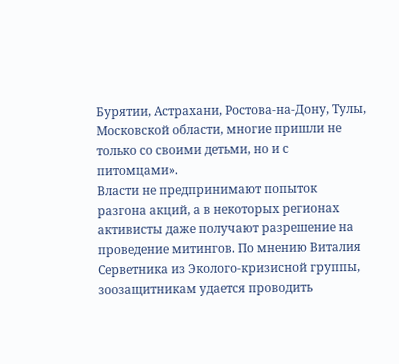Бурятии, Астрахани, Ростова-на-Дону, Тулы, Московской области, многие пришли не только со своими детьми, но и с питомцами».
Власти не предпринимают попыток разгона акций, а в некоторых регионах активисты даже получают разрешение на проведение митингов. По мнению Виталия Серветника из Эколого-кризисной группы, зоозащитникам удается проводить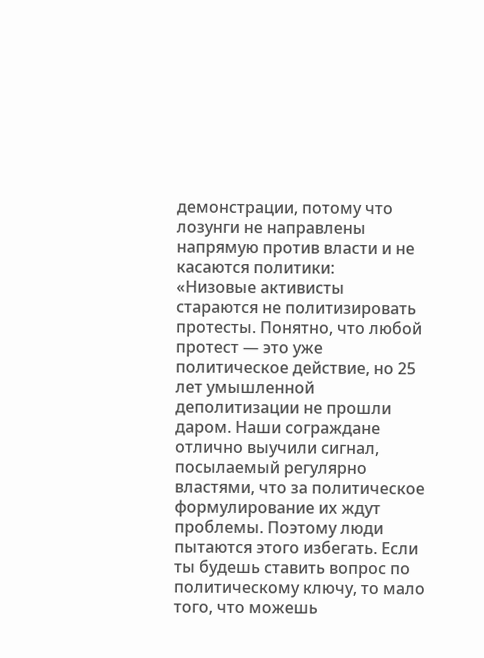демонстрации, потому что лозунги не направлены напрямую против власти и не касаются политики:
«Низовые активисты стараются не политизировать протесты. Понятно, что любой протест — это уже политическое действие, но 25 лет умышленной деполитизации не прошли даром. Наши сограждане отлично выучили сигнал, посылаемый регулярно властями, что за политическое формулирование их ждут проблемы. Поэтому люди пытаются этого избегать. Если ты будешь ставить вопрос по политическому ключу, то мало того, что можешь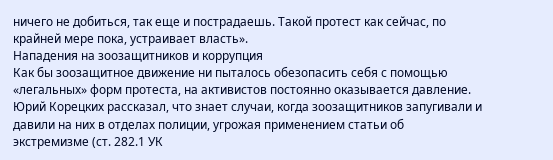ничего не добиться, так еще и пострадаешь. Такой протест как сейчас, по крайней мере пока, устраивает власть».
Нападения на зоозащитников и коррупция
Как бы зоозащитное движение ни пыталось обезопасить себя с помощью «легальных» форм протеста, на активистов постоянно оказывается давление. Юрий Корецких рассказал, что знает случаи, когда зоозащитников запугивали и давили на них в отделах полиции, угрожая применением статьи об экстремизме (ст. 282.1 УК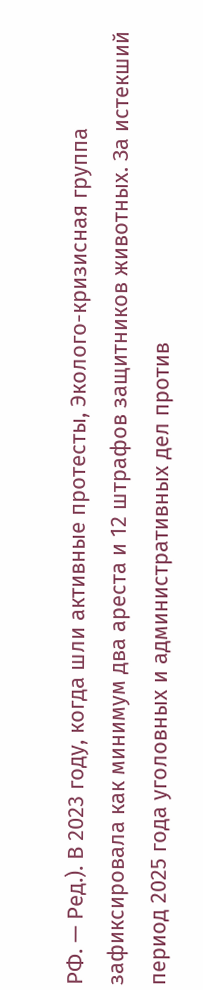РФ. — Ред.). В 2023 году, когда шли активные протесты, Эколого-кризисная группа зафиксировала как минимум два ареста и 12 штрафов защитников животных. За истекший период 2025 года уголовных и административных дел против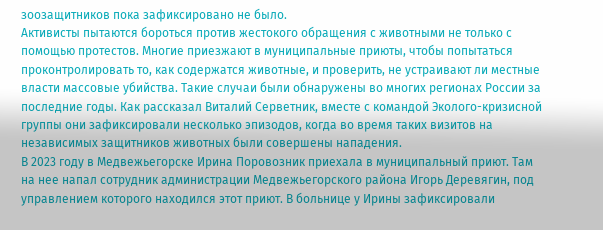зоозащитников пока зафиксировано не было.
Активисты пытаются бороться против жестокого обращения с животными не только с помощью протестов. Многие приезжают в муниципальные приюты, чтобы попытаться проконтролировать то, как содержатся животные, и проверить, не устраивают ли местные власти массовые убийства. Такие случаи были обнаружены во многих регионах России за последние годы. Как рассказал Виталий Серветник, вместе с командой Эколого-кризисной группы они зафиксировали несколько эпизодов, когда во время таких визитов на независимых защитников животных были совершены нападения.
В 2023 году в Медвежьегорске Ирина Поровозник приехала в муниципальный приют. Там на нее напал сотрудник администрации Медвежьегорского района Игорь Деревягин, под управлением которого находился этот приют. В больнице у Ирины зафиксировали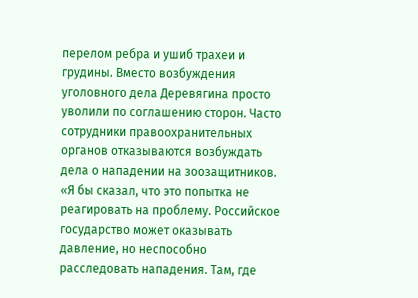перелом ребра и ушиб трахеи и грудины. Вместо возбуждения уголовного дела Деревягина просто уволили по соглашению сторон. Часто сотрудники правоохранительных органов отказываются возбуждать дела о нападении на зоозащитников.
«Я бы сказал, что это попытка не реагировать на проблему. Российское государство может оказывать давление, но неспособно расследовать нападения. Там, где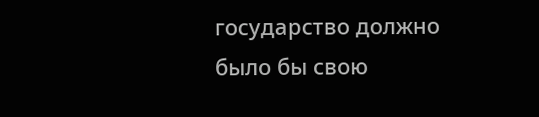государство должно было бы свою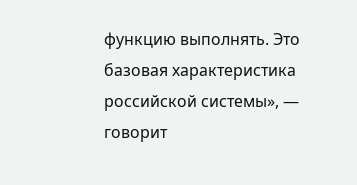функцию выполнять. Это базовая характеристика российской системы», — говорит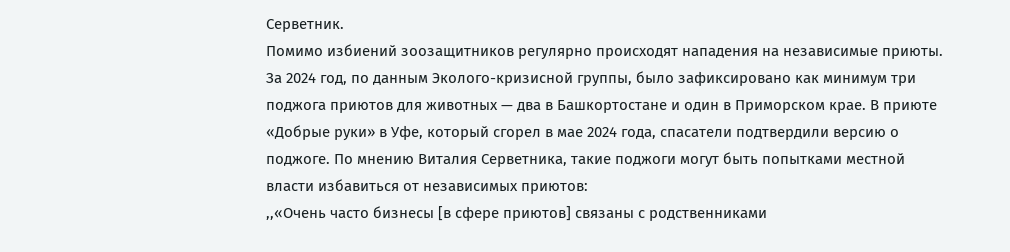Серветник.
Помимо избиений зоозащитников регулярно происходят нападения на независимые приюты. За 2024 год, по данным Эколого-кризисной группы, было зафиксировано как минимум три поджога приютов для животных — два в Башкортостане и один в Приморском крае. В приюте «Добрые руки» в Уфе, который сгорел в мае 2024 года, спасатели подтвердили версию о поджоге. По мнению Виталия Серветника, такие поджоги могут быть попытками местной власти избавиться от независимых приютов:
,,«Очень часто бизнесы [в сфере приютов] связаны с родственниками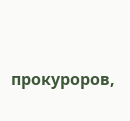прокуроров,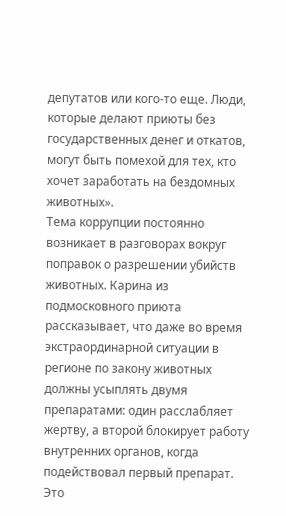депутатов или кого-то еще. Люди, которые делают приюты без государственных денег и откатов, могут быть помехой для тех, кто хочет заработать на бездомных животных».
Тема коррупции постоянно возникает в разговорах вокруг поправок о разрешении убийств животных. Карина из подмосковного приюта рассказывает, что даже во время экстраординарной ситуации в регионе по закону животных должны усыплять двумя препаратами: один расслабляет жертву, а второй блокирует работу внутренних органов, когда подействовал первый препарат. Это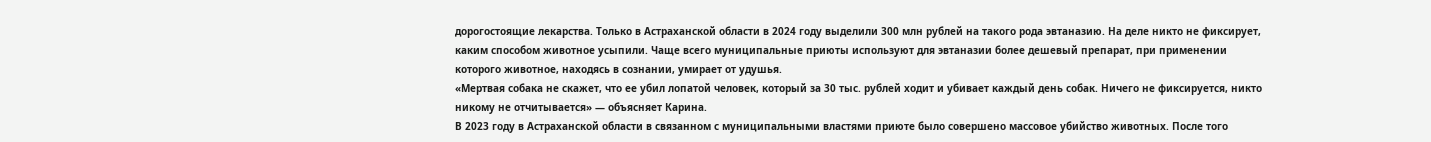дорогостоящие лекарства. Только в Астраханской области в 2024 году выделили 300 млн рублей на такого рода эвтаназию. На деле никто не фиксирует, каким способом животное усыпили. Чаще всего муниципальные приюты используют для эвтаназии более дешевый препарат, при применении которого животное, находясь в сознании, умирает от удушья.
«Мертвая собака не скажет, что ее убил лопатой человек, который за 30 тыс. рублей ходит и убивает каждый день собак. Ничего не фиксируется, никто никому не отчитывается» — объясняет Карина.
В 2023 году в Астраханской области в связанном с муниципальными властями приюте было совершено массовое убийство животных. После того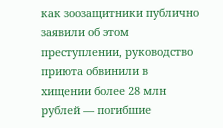как зоозащитники публично заявили об этом преступлении, руководство приюта обвинили в хищении более 28 млн рублей — погибшие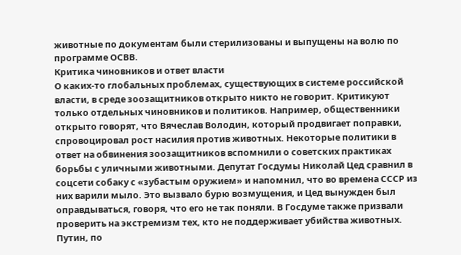животные по документам были стерилизованы и выпущены на волю по программе ОСВВ.
Критика чиновников и ответ власти
О каких-то глобальных проблемах, существующих в системе российской власти, в среде зоозащитников открыто никто не говорит. Критикуют только отдельных чиновников и политиков. Например, общественники открыто говорят, что Вячеслав Володин, который продвигает поправки, спровоцировал рост насилия против животных. Некоторые политики в ответ на обвинения зоозащитников вспомнили о советских практиках борьбы с уличными животными. Депутат Госдумы Николай Цед сравнил в соцсети собаку с «зубастым оружием» и напомнил, что во времена СССР из них варили мыло. Это вызвало бурю возмущения, и Цед вынужден был оправдываться, говоря, что его не так поняли. В Госдуме также призвали проверить на экстремизм тех, кто не поддерживает убийства животных.
Путин, по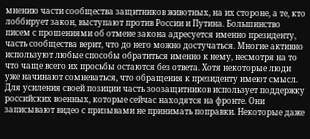мнению части сообщества защитников животных, на их стороне, а те, кто лоббирует закон, выступают против России и Путина. Большинство писем с прошениями об отмене закона адресуется именно президенту, часть сообщества верит, что до него можно достучаться. Многие активно используют любые способы обратиться именно к нему, несмотря на то что чаще всего их просьбы остаются без ответа. Хотя некоторые люди уже начинают сомневаться, что обращения к президенту имеют смысл.
Для усиления своей позиции часть зоозащитников использует поддержку российских военных, которые сейчас находятся на фронте. Они записывают видео с призывами не принимать поправки. Некоторые даже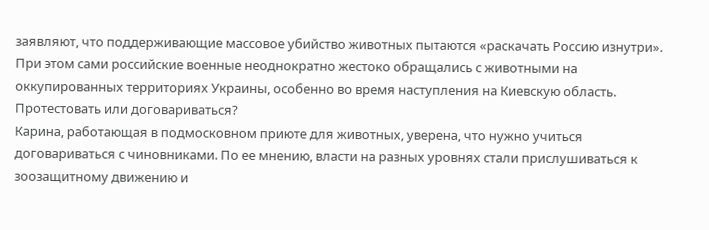заявляют, что поддерживающие массовое убийство животных пытаются «раскачать Россию изнутри». При этом сами российские военные неоднократно жестоко обращались с животными на оккупированных территориях Украины, особенно во время наступления на Киевскую область.
Протестовать или договариваться?
Карина, работающая в подмосковном приюте для животных, уверена, что нужно учиться договариваться с чиновниками. По ее мнению, власти на разных уровнях стали прислушиваться к зоозащитному движению и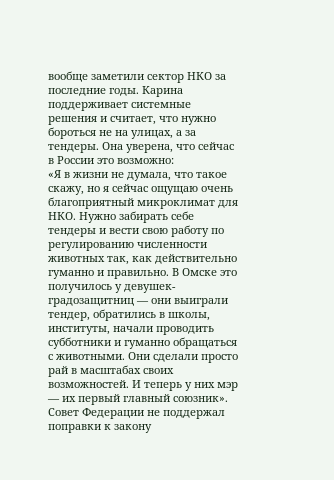вообще заметили сектор НКО за последние годы. Карина поддерживает системные решения и считает, что нужно бороться не на улицах, а за тендеры. Она уверена, что сейчас в России это возможно:
«Я в жизни не думала, что такое скажу, но я сейчас ощущаю очень благоприятный микроклимат для НКО. Нужно забирать себе тендеры и вести свою работу по регулированию численности животных так, как действительно гуманно и правильно. В Омске это получилось у девушек-градозащитниц — они выиграли тендер, обратились в школы, институты, начали проводить субботники и гуманно обращаться с животными. Они сделали просто рай в масштабах своих возможностей. И теперь у них мэр — их первый главный союзник».
Совет Федерации не поддержал поправки к закону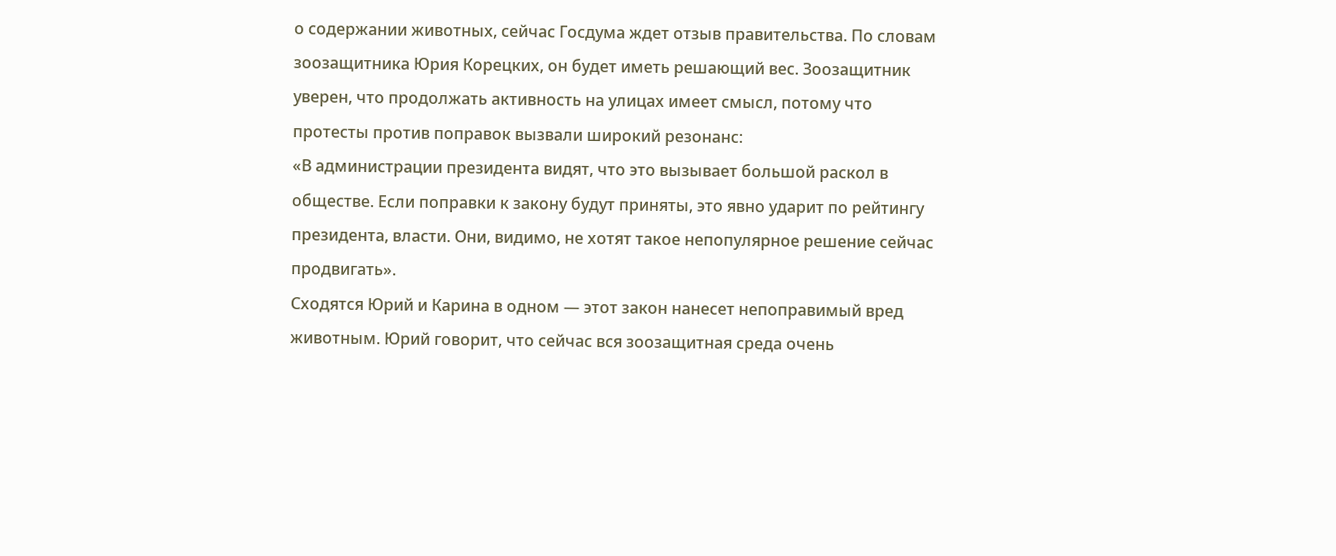о содержании животных, сейчас Госдума ждет отзыв правительства. По словам зоозащитника Юрия Корецких, он будет иметь решающий вес. Зоозащитник уверен, что продолжать активность на улицах имеет смысл, потому что протесты против поправок вызвали широкий резонанс:
«В администрации президента видят, что это вызывает большой раскол в обществе. Если поправки к закону будут приняты, это явно ударит по рейтингу президента, власти. Они, видимо, не хотят такое непопулярное решение сейчас продвигать».
Сходятся Юрий и Карина в одном — этот закон нанесет непоправимый вред животным. Юрий говорит, что сейчас вся зоозащитная среда очень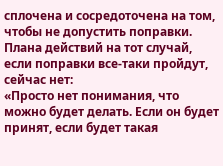сплочена и сосредоточена на том, чтобы не допустить поправки. Плана действий на тот случай, если поправки все-таки пройдут, сейчас нет:
«Просто нет понимания, что можно будет делать. Если он будет принят, если будет такая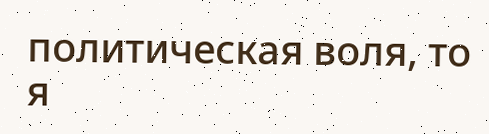политическая воля, то я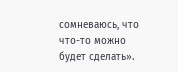сомневаюсь, что что-то можно будет сделать».